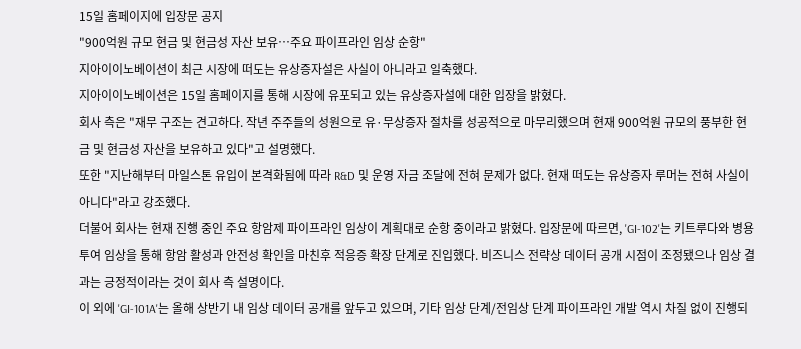15일 홈페이지에 입장문 공지
"900억원 규모 현금 및 현금성 자산 보유…주요 파이프라인 임상 순항"
지아이이노베이션이 최근 시장에 떠도는 유상증자설은 사실이 아니라고 일축했다.
지아이이노베이션은 15일 홈페이지를 통해 시장에 유포되고 있는 유상증자설에 대한 입장을 밝혔다.
회사 측은 "재무 구조는 견고하다. 작년 주주들의 성원으로 유·무상증자 절차를 성공적으로 마무리했으며 현재 900억원 규모의 풍부한 현금 및 현금성 자산을 보유하고 있다"고 설명했다.
또한 "지난해부터 마일스톤 유입이 본격화됨에 따라 R&D 및 운영 자금 조달에 전혀 문제가 없다. 현재 떠도는 유상증자 루머는 전혀 사실이 아니다"라고 강조했다.
더불어 회사는 현재 진행 중인 주요 항암제 파이프라인 임상이 계획대로 순항 중이라고 밝혔다. 입장문에 따르면, 'GI-102'는 키트루다와 병용투여 임상을 통해 항암 활성과 안전성 확인을 마친후 적응증 확장 단계로 진입했다. 비즈니스 전략상 데이터 공개 시점이 조정됐으나 임상 결과는 긍정적이라는 것이 회사 측 설명이다.
이 외에 'GI-101A'는 올해 상반기 내 임상 데이터 공개를 앞두고 있으며, 기타 임상 단계/전임상 단계 파이프라인 개발 역시 차질 없이 진행되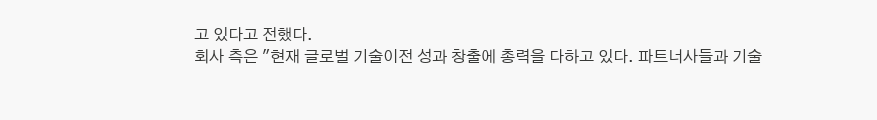고 있다고 전했다.
회사 측은 "현재 글로벌 기술이전 성과 창출에 총력을 다하고 있다. 파트너사들과 기술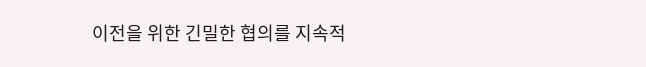이전을 위한 긴밀한 협의를 지속적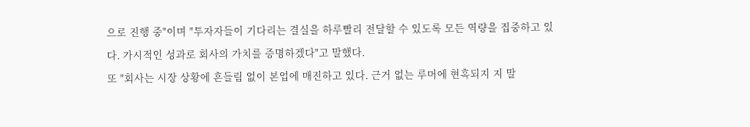으로 진행 중"이며 "투자자들이 기다리는 결실을 하루빨리 전달할 수 있도록 모든 역량을 집중하고 있다. 가시적인 성과로 회사의 가치를 증명하겠다"고 말했다.
또 "회사는 시장 상황에 흔들림 없이 본업에 매진하고 있다. 근거 없는 루머에 현혹되지 지 말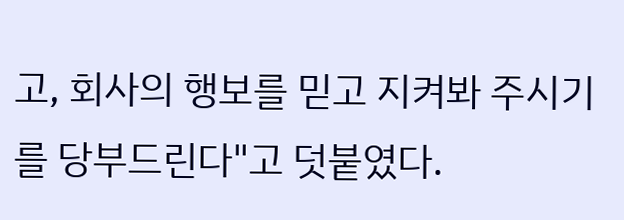고, 회사의 행보를 믿고 지켜봐 주시기를 당부드린다"고 덧붙였다.